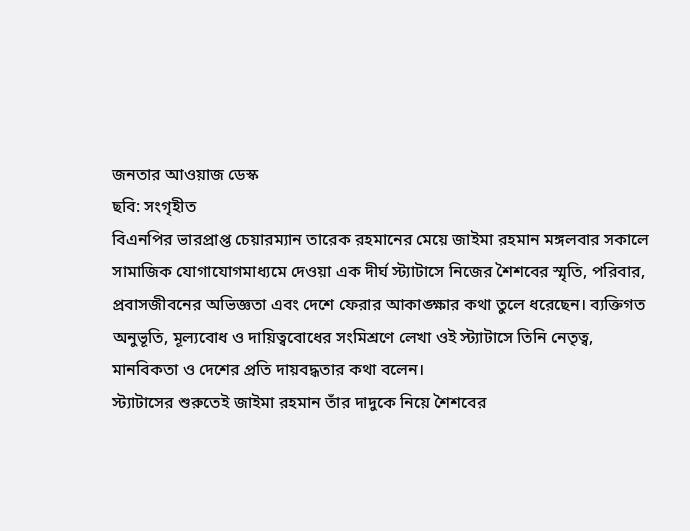জনতার আওয়াজ ডেস্ক
ছবি: সংগৃহীত
বিএনপির ভারপ্রাপ্ত চেয়ারম্যান তারেক রহমানের মেয়ে জাইমা রহমান মঙ্গলবার সকালে সামাজিক যোগাযোগমাধ্যমে দেওয়া এক দীর্ঘ স্ট্যাটাসে নিজের শৈশবের স্মৃতি, পরিবার, প্রবাসজীবনের অভিজ্ঞতা এবং দেশে ফেরার আকাঙ্ক্ষার কথা তুলে ধরেছেন। ব্যক্তিগত অনুভূতি, মূল্যবোধ ও দায়িত্ববোধের সংমিশ্রণে লেখা ওই স্ট্যাটাসে তিনি নেতৃত্ব, মানবিকতা ও দেশের প্রতি দায়বদ্ধতার কথা বলেন।
স্ট্যাটাসের শুরুতেই জাইমা রহমান তাঁর দাদুকে নিয়ে শৈশবের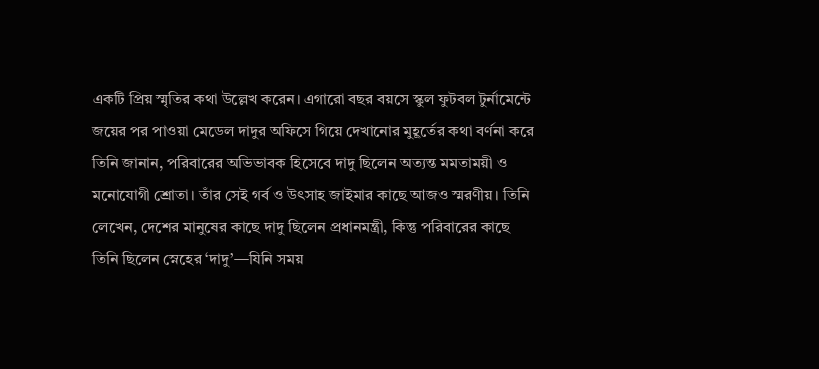একটি প্রিয় স্মৃতির কথা উল্লেখ করেন। এগারো বছর বয়সে স্কুল ফুটবল টুর্নামেন্টে জয়ের পর পাওয়া মেডেল দাদুর অফিসে গিয়ে দেখানোর মুহূর্তের কথা বর্ণনা করে তিনি জানান, পরিবারের অভিভাবক হিসেবে দাদু ছিলেন অত্যন্ত মমতাময়ী ও মনোযোগী শ্রোতা। তাঁর সেই গর্ব ও উৎসাহ জাইমার কাছে আজও স্মরণীয়। তিনি লেখেন, দেশের মানুষের কাছে দাদু ছিলেন প্রধানমন্ত্রী, কিন্তু পরিবারের কাছে তিনি ছিলেন স্নেহের ‘দাদু’—যিনি সময়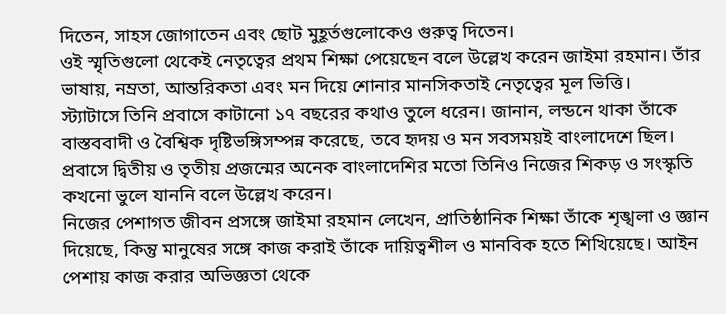দিতেন, সাহস জোগাতেন এবং ছোট মুহূর্তগুলোকেও গুরুত্ব দিতেন।
ওই স্মৃতিগুলো থেকেই নেতৃত্বের প্রথম শিক্ষা পেয়েছেন বলে উল্লেখ করেন জাইমা রহমান। তাঁর ভাষায়, নম্রতা, আন্তরিকতা এবং মন দিয়ে শোনার মানসিকতাই নেতৃত্বের মূল ভিত্তি।
স্ট্যাটাসে তিনি প্রবাসে কাটানো ১৭ বছরের কথাও তুলে ধরেন। জানান, লন্ডনে থাকা তাঁকে বাস্তববাদী ও বৈশ্বিক দৃষ্টিভঙ্গিসম্পন্ন করেছে, তবে হৃদয় ও মন সবসময়ই বাংলাদেশে ছিল। প্রবাসে দ্বিতীয় ও তৃতীয় প্রজন্মের অনেক বাংলাদেশির মতো তিনিও নিজের শিকড় ও সংস্কৃতি কখনো ভুলে যাননি বলে উল্লেখ করেন।
নিজের পেশাগত জীবন প্রসঙ্গে জাইমা রহমান লেখেন, প্রাতিষ্ঠানিক শিক্ষা তাঁকে শৃঙ্খলা ও জ্ঞান দিয়েছে, কিন্তু মানুষের সঙ্গে কাজ করাই তাঁকে দায়িত্বশীল ও মানবিক হতে শিখিয়েছে। আইন পেশায় কাজ করার অভিজ্ঞতা থেকে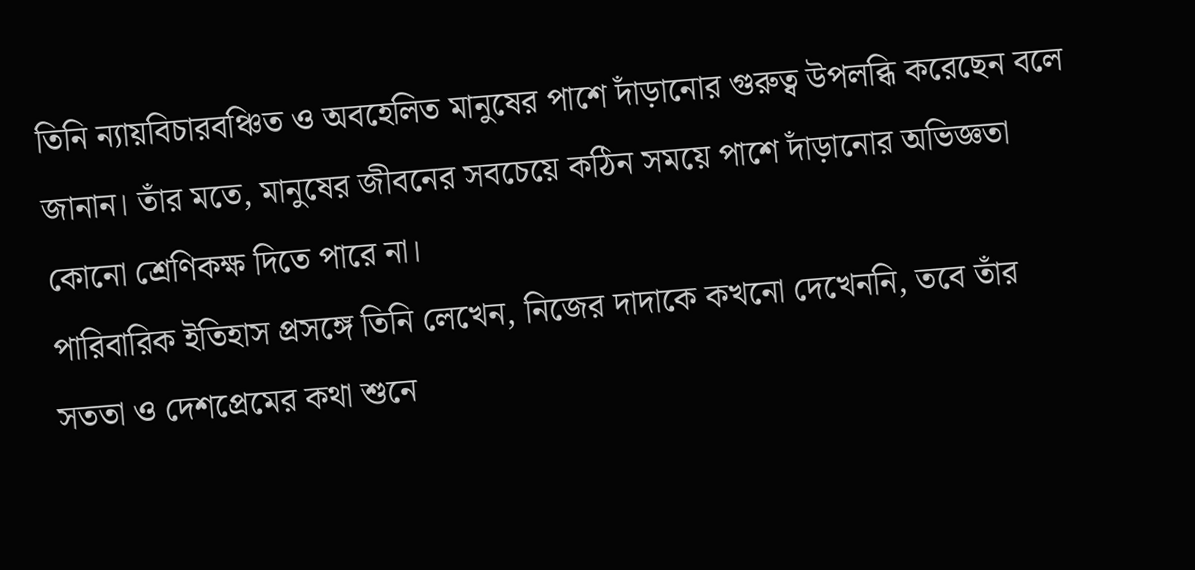তিনি ন্যায়বিচারবঞ্চিত ও অবহেলিত মানুষের পাশে দাঁড়ানোর গুরুত্ব উপলব্ধি করেছেন বলে জানান। তাঁর মতে, মানুষের জীবনের সবচেয়ে কঠিন সময়ে পাশে দাঁড়ানোর অভিজ্ঞতা কোনো শ্রেণিকক্ষ দিতে পারে না।
পারিবারিক ইতিহাস প্রসঙ্গে তিনি লেখেন, নিজের দাদাকে কখনো দেখেননি, তবে তাঁর সততা ও দেশপ্রেমের কথা শুনে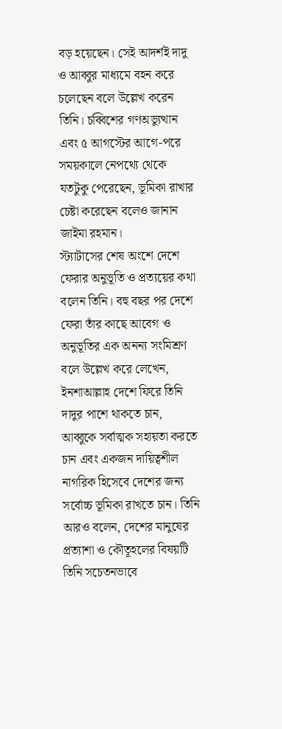বড় হয়েছেন। সেই আদর্শই দাদু ও আব্বুর মাধ্যমে বহন করে চলেছেন বলে উল্লেখ করেন তিনি। চব্বিশের গণঅভ্যুত্থান এবং ৫ আগস্টের আগে-পরে সময়কালে নেপথ্যে থেকে যতটুকু পেরেছেন, ভূমিকা রাখার চেষ্টা করেছেন বলেও জানান জাইমা রহমান।
স্ট্যাটাসের শেষ অংশে দেশে ফেরার অনুভূতি ও প্রত্যয়ের কথা বলেন তিনি। বহু বছর পর দেশে ফেরা তাঁর কাছে আবেগ ও অনুভূতির এক অনন্য সংমিশ্রণ বলে উল্লেখ করে লেখেন, ইনশাআল্লাহ দেশে ফিরে তিনি দাদুর পাশে থাকতে চান, আব্বুকে সর্বাত্মক সহায়তা করতে চান এবং একজন দায়িত্বশীল নাগরিক হিসেবে দেশের জন্য সর্বোচ্চ ভূমিকা রাখতে চান। তিনি আরও বলেন, দেশের মানুষের প্রত্যাশা ও কৌতূহলের বিষয়টি তিনি সচেতনভাবে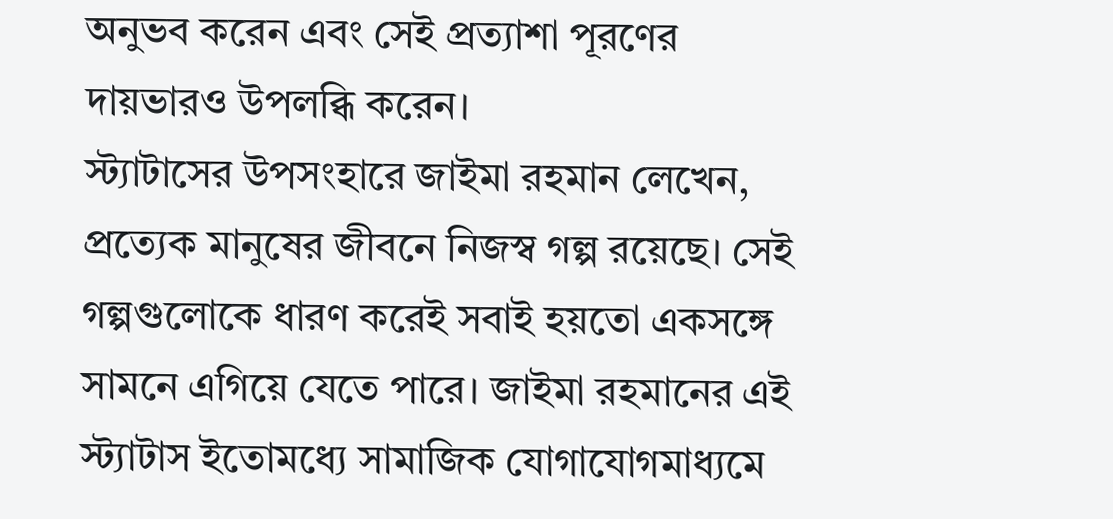অনুভব করেন এবং সেই প্রত্যাশা পূরণের দায়ভারও উপলব্ধি করেন।
স্ট্যাটাসের উপসংহারে জাইমা রহমান লেখেন, প্রত্যেক মানুষের জীবনে নিজস্ব গল্প রয়েছে। সেই গল্পগুলোকে ধারণ করেই সবাই হয়তো একসঙ্গে সামনে এগিয়ে যেতে পারে। জাইমা রহমানের এই স্ট্যাটাস ইতোমধ্যে সামাজিক যোগাযোগমাধ্যমে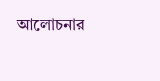আলোচনার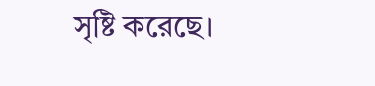সৃষ্টি করেছে।